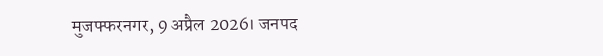मुजफ्फरनगर, 9 अप्रैल 2026। जनपद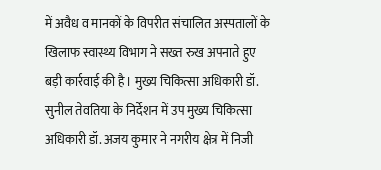में अवैध व मानकों के विपरीत संचालित अस्पतालों के खिलाफ स्वास्थ्य विभाग ने सख्त रुख अपनाते हुए बड़ी कार्रवाई की है। मुख्य चिकित्सा अधिकारी डॉ. सुनील तेवतिया के निर्देशन में उप मुख्य चिकित्सा अधिकारी डॉ. अजय कुमार ने नगरीय क्षेत्र में निजी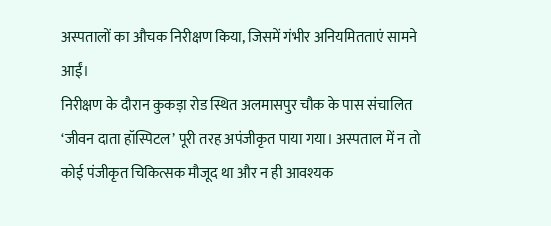अस्पतालों का औचक निरीक्षण किया, जिसमें गंभीर अनियमितताएं सामने आईं।
निरीक्षण के दौरान कुकड़ा रोड स्थित अलमासपुर चौक के पास संचालित ‘जीवन दाता हॉस्पिटल’ पूरी तरह अपंजीकृत पाया गया। अस्पताल में न तो कोई पंजीकृत चिकित्सक मौजूद था और न ही आवश्यक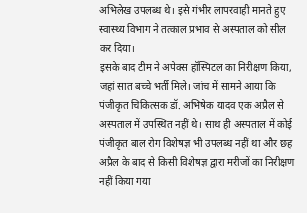अभिलेख उपलब्ध थे। इसे गंभीर लापरवाही मानते हुए स्वास्थ्य विभाग ने तत्काल प्रभाव से अस्पताल को सील कर दिया।
इसके बाद टीम ने अपेक्स हॉस्पिटल का निरीक्षण किया, जहां सात बच्चे भर्ती मिले। जांच में सामने आया कि पंजीकृत चिकित्सक डॉ. अभिषेक यादव एक अप्रैल से अस्पताल में उपस्थित नहीं थे। साथ ही अस्पताल में कोई पंजीकृत बाल रोग विशेषज्ञ भी उपलब्ध नहीं था और छह अप्रैल के बाद से किसी विशेषज्ञ द्वारा मरीजों का निरीक्षण नहीं किया गया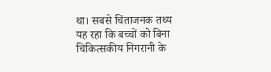था। सबसे चिंताजनक तथ्य यह रहा कि बच्चों को बिना चिकित्सकीय निगरानी के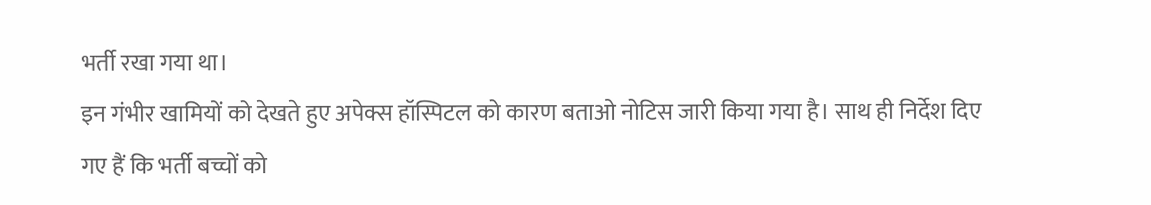भर्ती रखा गया था।
इन गंभीर खामियों को देखते हुए अपेक्स हॉस्पिटल को कारण बताओ नोटिस जारी किया गया है। साथ ही निर्देश दिए गए हैं कि भर्ती बच्चों को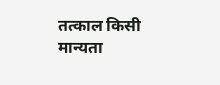तत्काल किसी मान्यता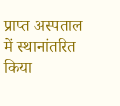प्राप्त अस्पताल में स्थानांतरित किया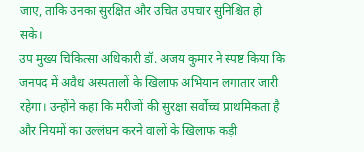जाए, ताकि उनका सुरक्षित और उचित उपचार सुनिश्चित हो सके।
उप मुख्य चिकित्सा अधिकारी डॉ. अजय कुमार ने स्पष्ट किया कि जनपद में अवैध अस्पतालों के खिलाफ अभियान लगातार जारी रहेगा। उन्होंने कहा कि मरीजों की सुरक्षा सर्वोच्च प्राथमिकता है और नियमों का उल्लंघन करने वालों के खिलाफ कड़ी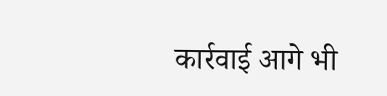कार्रवाई आगे भी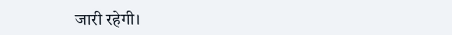जारी रहेगी।